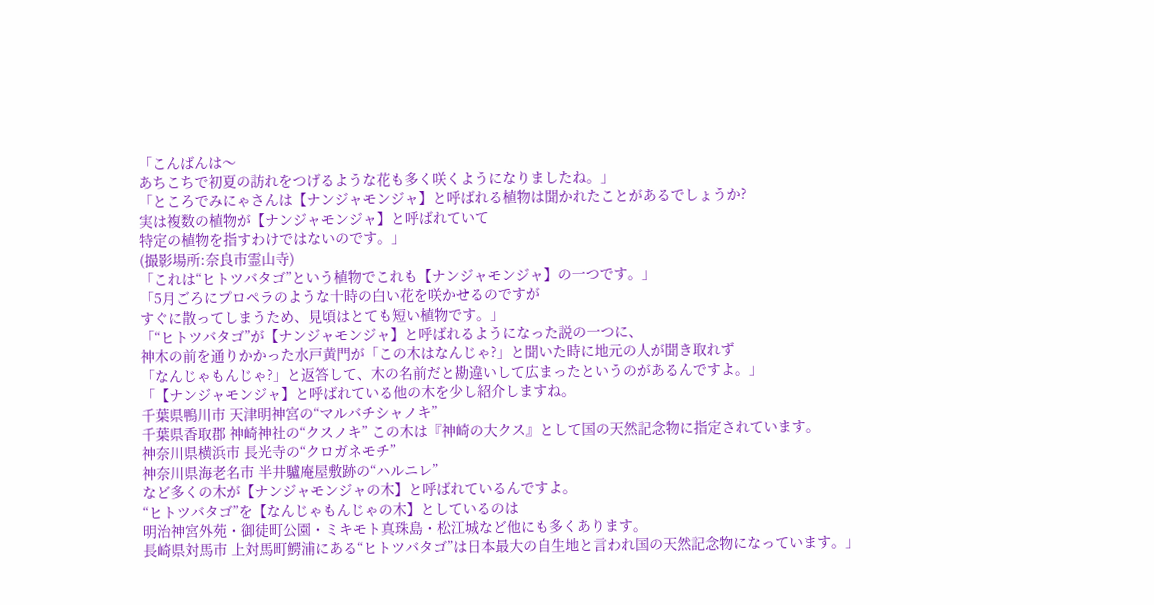「こんばんは〜
あちこちで初夏の訪れをつげるような花も多く咲くようになりましたね。」
「ところでみにゃさんは【ナンジャモンジャ】と呼ばれる植物は聞かれたことがあるでしょうか?
実は複数の植物が【ナンジャモンジャ】と呼ばれていて
特定の植物を指すわけではないのです。」
(撮影場所:奈良市霊山寺)
「これは“ヒトツバタゴ”という植物でこれも【ナンジャモンジャ】の一つです。」
「5月ごろにプロペラのような十時の白い花を咲かせるのですが
すぐに散ってしまうため、見頃はとても短い植物です。」
「“ヒトツバタゴ”が【ナンジャモンジャ】と呼ばれるようになった説の一つに、
神木の前を通りかかった水戸黄門が「この木はなんじゃ?」と聞いた時に地元の人が聞き取れず
「なんじゃもんじゃ?」と返答して、木の名前だと勘違いして広まったというのがあるんですよ。」
「【ナンジャモンジャ】と呼ばれている他の木を少し紹介しますね。
千葉県鴨川市 天津明神宮の“マルバチシャノキ”
千葉県香取郡 神崎神社の“クスノキ” この木は『神崎の大クス』として国の天然記念物に指定されています。
神奈川県横浜市 長光寺の“クロガネモチ”
神奈川県海老名市 半井驢庵屋敷跡の“ハルニレ”
など多くの木が【ナンジャモンジャの木】と呼ばれているんですよ。
“ヒトツバタゴ”を【なんじゃもんじゃの木】としているのは
明治神宮外苑・御徒町公園・ミキモト真珠島・松江城など他にも多くあります。
長崎県対馬市 上対馬町鰐浦にある“ヒトツバタゴ”は日本最大の自生地と言われ国の天然記念物になっています。」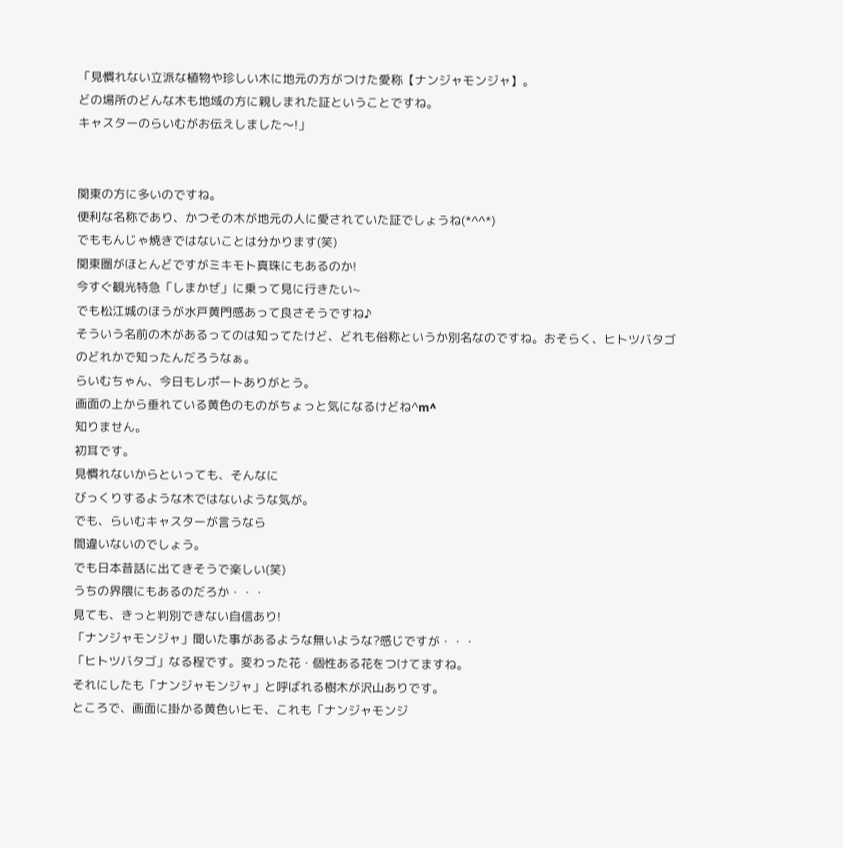「見慣れない立派な植物や珍しい木に地元の方がつけた愛称【ナンジャモンジャ】。
どの場所のどんな木も地域の方に親しまれた証ということですね。
キャスターのらいむがお伝えしました〜!」


関東の方に多いのですね。
便利な名称であり、かつその木が地元の人に愛されていた証でしょうね(*^^*)
でももんじゃ焼きではないことは分かります(笑)
関東圏がほとんどですがミキモト真珠にもあるのか!
今すぐ観光特急「しまかぜ」に乗って見に行きたい~
でも松江城のほうが水戸黄門感あって良さそうですね♪
そういう名前の木があるってのは知ってたけど、どれも俗称というか別名なのですね。おそらく、ヒトツバタゴのどれかで知ったんだろうなぁ。
らいむちゃん、今日もレポートありがとう。
画面の上から垂れている黄色のものがちょっと気になるけどね^m^
知りません。
初耳です。
見慣れないからといっても、そんなに
びっくりするような木ではないような気が。
でも、らいむキャスターが言うなら
間違いないのでしょう。
でも日本昔話に出てきそうで楽しい(笑)
うちの界隈にもあるのだろか・・・
見ても、きっと判別できない自信あり!
「ナンジャモンジャ」聞いた事があるような無いような?感じですが・・・
「ヒトツバタゴ」なる程です。変わった花・個性ある花をつけてますね。
それにしたも「ナンジャモンジャ」と呼ばれる樹木が沢山ありです。
ところで、画面に掛かる黄色いヒモ、これも「ナンジャモンジ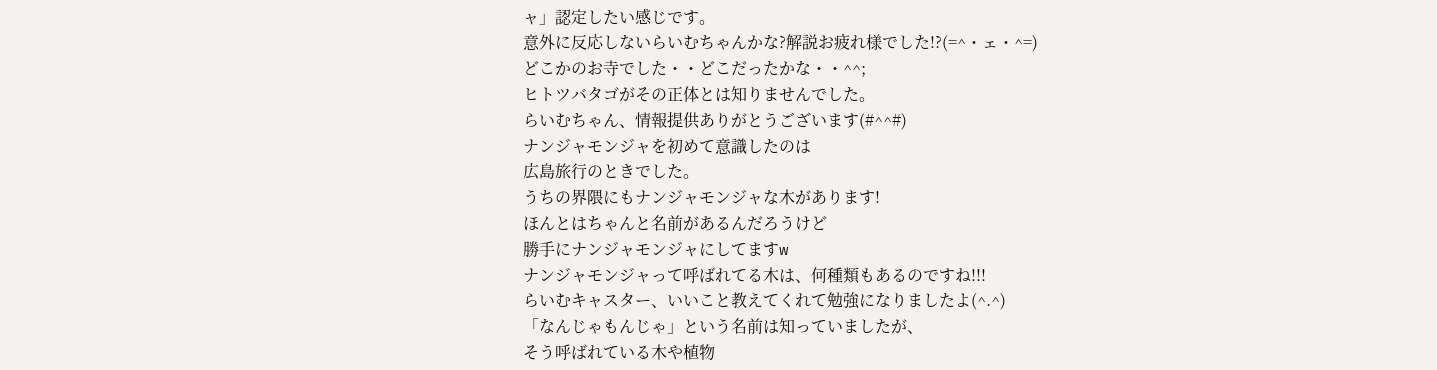ャ」認定したい感じです。
意外に反応しないらいむちゃんかな?解説お疲れ様でした!?(=^・ェ・^=)
どこかのお寺でした・・どこだったかな・・^^;
ヒトツバタゴがその正体とは知りませんでした。
らいむちゃん、情報提供ありがとうございます(#^^#)
ナンジャモンジャを初めて意識したのは
広島旅行のときでした。
うちの界隈にもナンジャモンジャな木があります!
ほんとはちゃんと名前があるんだろうけど
勝手にナンジャモンジャにしてますw
ナンジャモンジャって呼ばれてる木は、何種類もあるのですね!!!
らいむキャスター、いいこと教えてくれて勉強になりましたよ(^.^)
「なんじゃもんじゃ」という名前は知っていましたが、
そう呼ばれている木や植物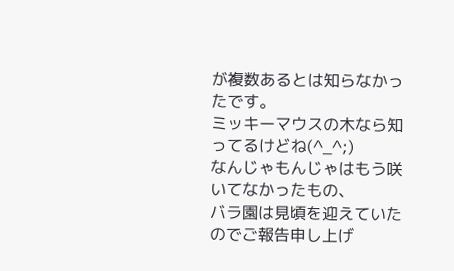が複数あるとは知らなかったです。
ミッキーマウスの木なら知ってるけどね(^_^;)
なんじゃもんじゃはもう咲いてなかったもの、
バラ園は見頃を迎えていたのでご報告申し上げ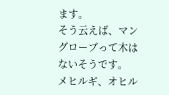ます。
そう云えば、マングローブって木はないそうです。
メヒルギ、オヒル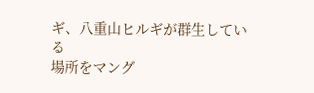ギ、八重山ヒルギが群生している
場所をマング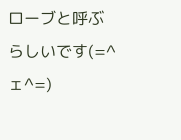ローブと呼ぶらしいです(=^ェ^=)